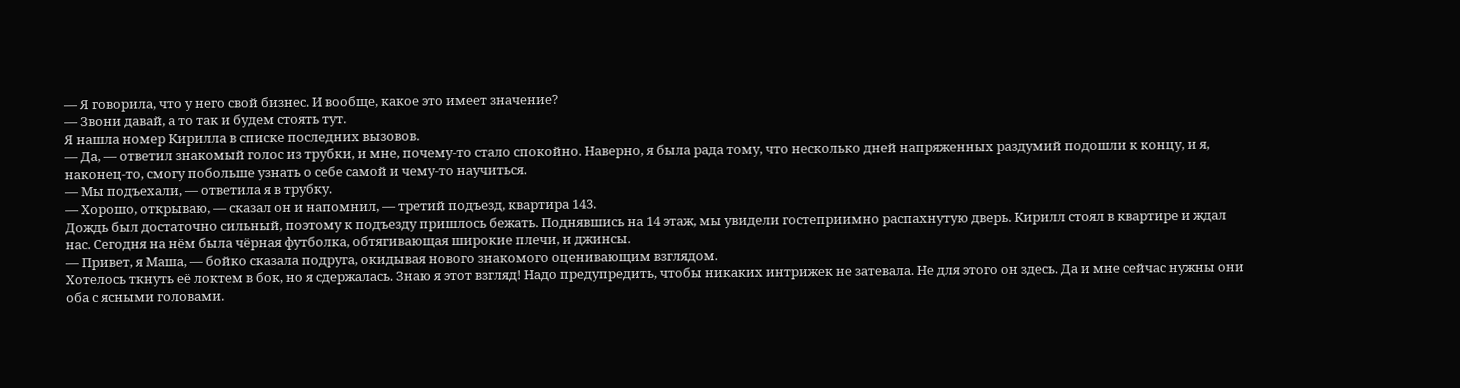— Я говорила, что у него свой бизнес. И вообще, какое это имеет значение?
— Звони давай, а то так и будем стоять тут.
Я нашла номер Кирилла в списке последних вызовов.
— Да, — ответил знакомый голос из трубки, и мне, почему-то стало спокойно. Наверно, я была рада тому, что несколько дней напряженных раздумий подошли к концу, и я, наконец-то, смогу побольше узнать о себе самой и чему-то научиться.
— Мы подъехали, — ответила я в трубку.
— Хорошо, открываю, — сказал он и напомнил, — третий подъезд, квартира 143.
Дождь был достаточно сильный, поэтому к подъезду пришлось бежать. Поднявшись на 14 этаж, мы увидели гостеприимно распахнутую дверь. Кирилл стоял в квартире и ждал нас. Сегодня на нём была чёрная футболка, обтягивающая широкие плечи, и джинсы.
— Привет, я Маша, — бойко сказала подруга, окидывая нового знакомого оценивающим взглядом.
Хотелось ткнуть её локтем в бок, но я сдержалась. Знаю я этот взгляд! Надо предупредить, чтобы никаких интрижек не затевала. Не для этого он здесь. Да и мне сейчас нужны они оба с ясными головами.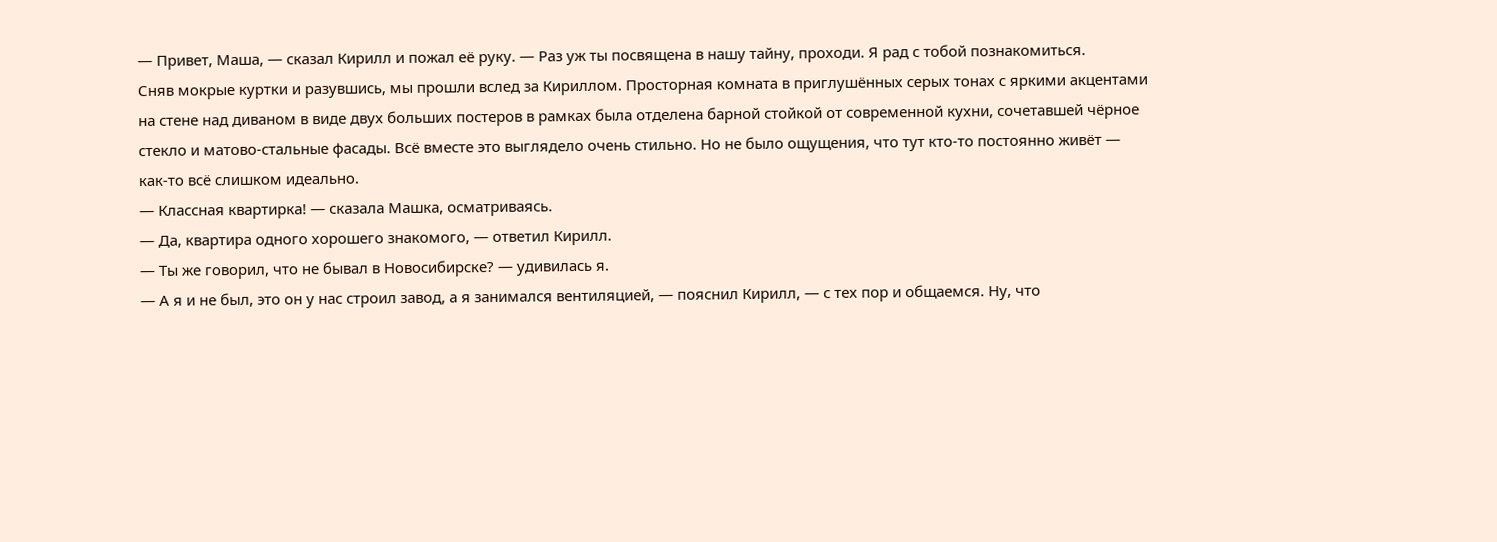— Привет, Маша, — сказал Кирилл и пожал её руку. — Раз уж ты посвящена в нашу тайну, проходи. Я рад с тобой познакомиться.
Сняв мокрые куртки и разувшись, мы прошли вслед за Кириллом. Просторная комната в приглушённых серых тонах с яркими акцентами на стене над диваном в виде двух больших постеров в рамках была отделена барной стойкой от современной кухни, сочетавшей чёрное стекло и матово-стальные фасады. Всё вместе это выглядело очень стильно. Но не было ощущения, что тут кто-то постоянно живёт — как-то всё слишком идеально.
— Классная квартирка! — сказала Машка, осматриваясь.
— Да, квартира одного хорошего знакомого, — ответил Кирилл.
— Ты же говорил, что не бывал в Новосибирске? — удивилась я.
— А я и не был, это он у нас строил завод, а я занимался вентиляцией, — пояснил Кирилл, — с тех пор и общаемся. Ну, что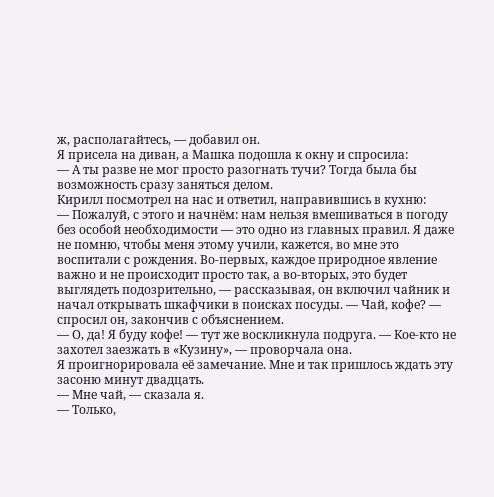ж, располагайтесь, — добавил он.
Я присела на диван, а Машка подошла к окну и спросила:
— А ты разве не мог просто разогнать тучи? Тогда была бы возможность сразу заняться делом.
Кирилл посмотрел на нас и ответил, направившись в кухню:
— Пожалуй, с этого и начнём: нам нельзя вмешиваться в погоду без особой необходимости — это одно из главных правил. Я даже не помню, чтобы меня этому учили, кажется, во мне это воспитали с рождения. Во-первых, каждое природное явление важно и не происходит просто так, а во-вторых, это будет выглядеть подозрительно, — рассказывая, он включил чайник и начал открывать шкафчики в поисках посуды. — Чай, кофе? — спросил он, закончив с объяснением.
— О, да! Я буду кофе! — тут же воскликнула подруга. — Кое-кто не захотел заезжать в «Кузину», — проворчала она.
Я проигнорировала её замечание. Мне и так пришлось ждать эту засоню минут двадцать.
— Мне чай, — сказала я.
— Только,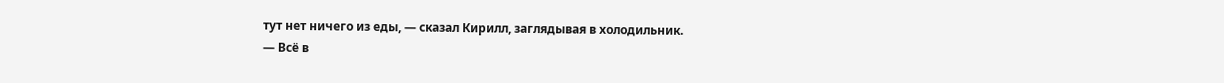тут нет ничего из еды, — сказал Кирилл, заглядывая в холодильник.
— Всё в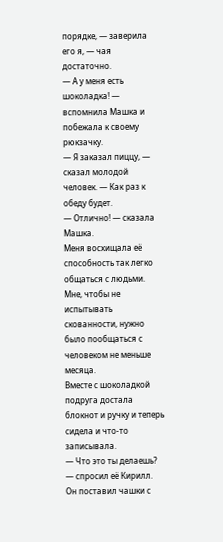порядке, — заверила его я, — чая достаточно.
— А у меня есть шоколадка! — вспомнила Машка и побежала к своему рюкзачку.
— Я заказал пиццу, — сказал молодой человек. — Как раз к обеду будет.
— Отлично! — сказала Машка.
Меня восхищала её способность так легко общаться с людьми. Мне, чтобы не испытывать скованности, нужно было пообщаться с человеком не меньше месяца.
Вместе с шоколадкой подруга достала блокнот и ручку и теперь сидела и что-то записывала.
— Что это ты делаешь? — спросил её Кирилл.
Он поставил чашки с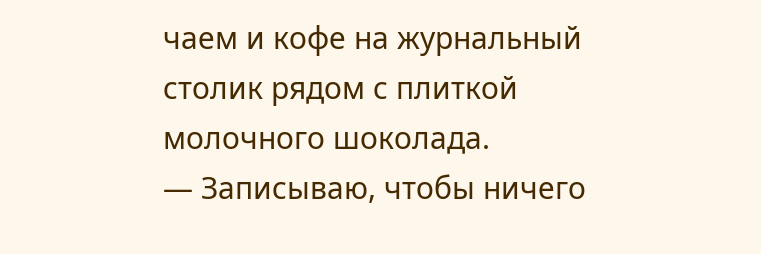чаем и кофе на журнальный столик рядом с плиткой молочного шоколада.
— Записываю, чтобы ничего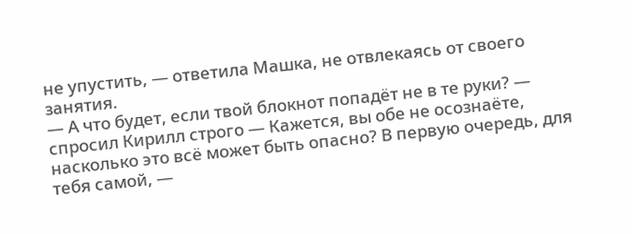не упустить, — ответила Машка, не отвлекаясь от своего занятия.
— А что будет, если твой блокнот попадёт не в те руки? — спросил Кирилл строго — Кажется, вы обе не осознаёте, насколько это всё может быть опасно? В первую очередь, для тебя самой, —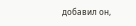добавил он,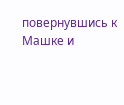повернувшись к Машке и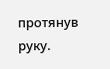протянув руку.